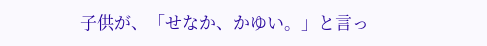子供が、「せなか、かゆい。」と言っ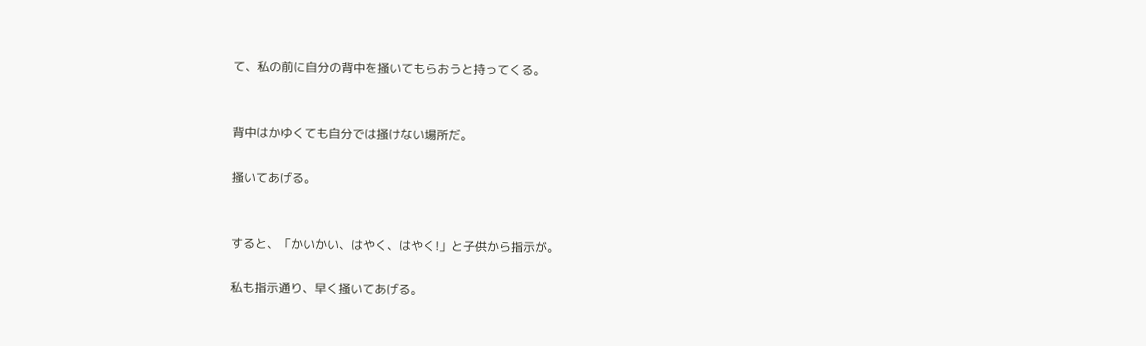て、私の前に自分の背中を掻いてもらおうと持ってくる。


背中はかゆくても自分では掻けない場所だ。

掻いてあげる。


すると、「かいかい、はやく、はやく!」と子供から指示が。

私も指示通り、早く掻いてあげる。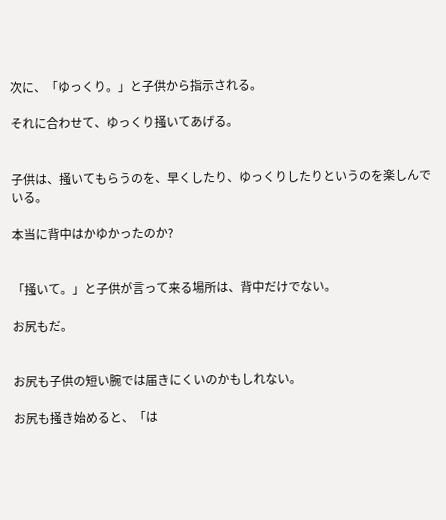次に、「ゆっくり。」と子供から指示される。

それに合わせて、ゆっくり掻いてあげる。


子供は、掻いてもらうのを、早くしたり、ゆっくりしたりというのを楽しんでいる。

本当に背中はかゆかったのか?


「掻いて。」と子供が言って来る場所は、背中だけでない。

お尻もだ。


お尻も子供の短い腕では届きにくいのかもしれない。

お尻も掻き始めると、「は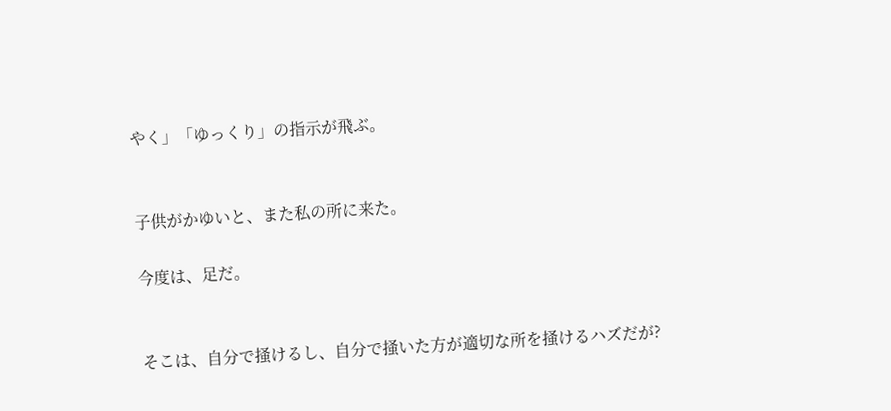やく」「ゆっくり」の指示が飛ぶ。


子供がかゆいと、また私の所に来た。

今度は、足だ。


そこは、自分で掻けるし、自分で掻いた方が適切な所を掻けるハズだが?